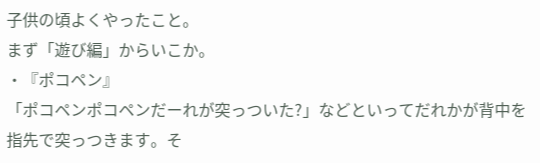子供の頃よくやったこと。
まず「遊び編」からいこか。
・『ポコペン』
「ポコペンポコペンだーれが突っついた?」などといってだれかが背中を指先で突っつきます。そ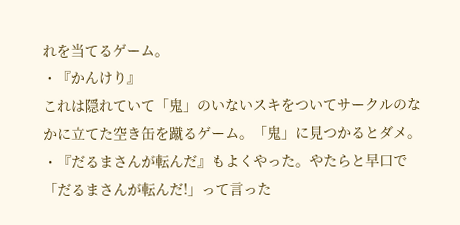れを当てるゲーム。
・『かんけり』
これは隠れていて「鬼」のいないスキをついてサークルのなかに立てた空き缶を蹴るゲーム。「鬼」に見つかるとダメ。
・『だるまさんが転んだ』もよくやった。やたらと早口で「だるまさんが転んだ!」って言った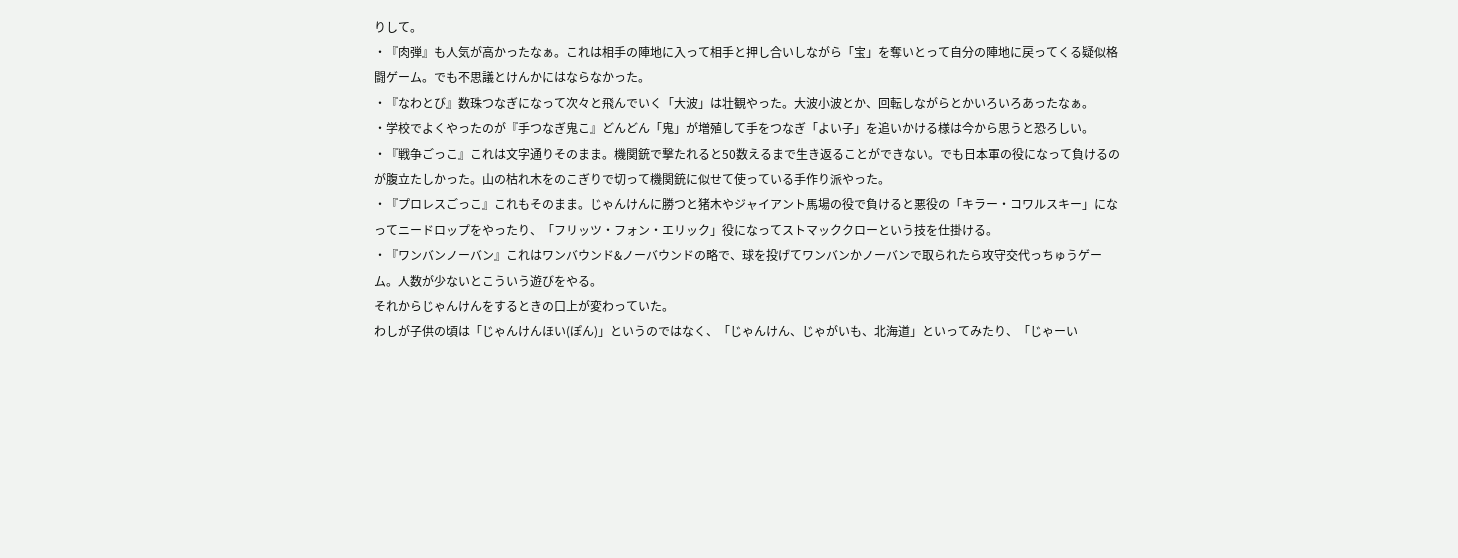りして。
・『肉弾』も人気が高かったなぁ。これは相手の陣地に入って相手と押し合いしながら「宝」を奪いとって自分の陣地に戻ってくる疑似格闘ゲーム。でも不思議とけんかにはならなかった。
・『なわとび』数珠つなぎになって次々と飛んでいく「大波」は壮観やった。大波小波とか、回転しながらとかいろいろあったなぁ。
・学校でよくやったのが『手つなぎ鬼こ』どんどん「鬼」が増殖して手をつなぎ「よい子」を追いかける様は今から思うと恐ろしい。
・『戦争ごっこ』これは文字通りそのまま。機関銃で撃たれると50数えるまで生き返ることができない。でも日本軍の役になって負けるのが腹立たしかった。山の枯れ木をのこぎりで切って機関銃に似せて使っている手作り派やった。
・『プロレスごっこ』これもそのまま。じゃんけんに勝つと猪木やジャイアント馬場の役で負けると悪役の「キラー・コワルスキー」になってニードロップをやったり、「フリッツ・フォン・エリック」役になってストマッククローという技を仕掛ける。
・『ワンバンノーバン』これはワンバウンド&ノーバウンドの略で、球を投げてワンバンかノーバンで取られたら攻守交代っちゅうゲーム。人数が少ないとこういう遊びをやる。
それからじゃんけんをするときの口上が変わっていた。
わしが子供の頃は「じゃんけんほい(ぽん)」というのではなく、「じゃんけん、じゃがいも、北海道」といってみたり、「じゃーい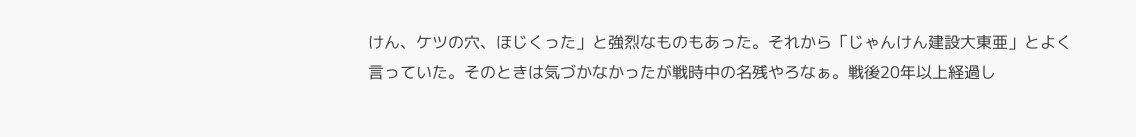けん、ケツの穴、ほじくった」と強烈なものもあった。それから「じゃんけん建設大東亜」とよく言っていた。そのときは気づかなかったが戦時中の名残やろなぁ。戦後20年以上経過し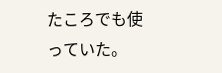たころでも使っていた。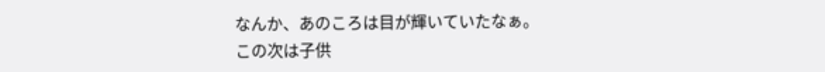なんか、あのころは目が輝いていたなぁ。
この次は子供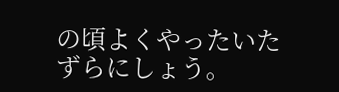の頃よくやったいたずらにしょう。